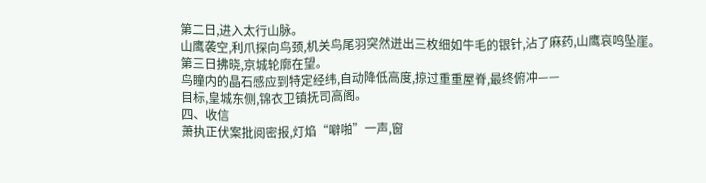第二日,进入太行山脉。
山鹰袭空,利爪探向鸟颈,机关鸟尾羽突然迸出三枚细如牛毛的银针,沾了麻药,山鹰哀鸣坠崖。
第三日拂晓,京城轮廓在望。
鸟瞳内的晶石感应到特定经纬,自动降低高度,掠过重重屋脊,最终俯冲——
目标,皇城东侧,锦衣卫镇抚司高阁。
四、收信
萧执正伏案批阅密报,灯焰“噼啪”一声,窗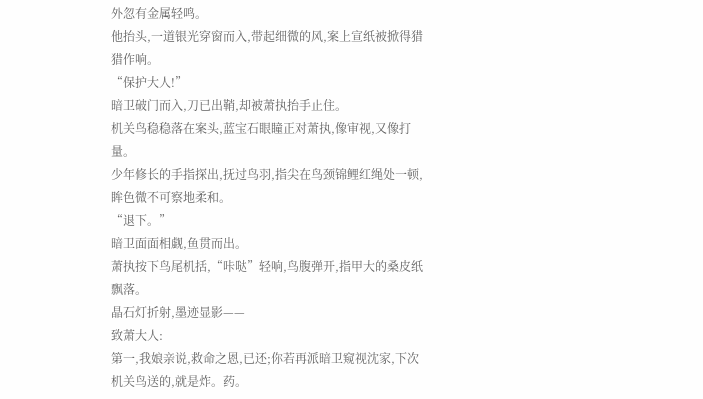外忽有金属轻鸣。
他抬头,一道银光穿窗而入,带起细微的风,案上宣纸被掀得猎猎作响。
“保护大人!”
暗卫破门而入,刀已出鞘,却被萧执抬手止住。
机关鸟稳稳落在案头,蓝宝石眼瞳正对萧执,像审视,又像打量。
少年修长的手指探出,抚过鸟羽,指尖在鸟颈锦鲤红绳处一顿,眸色微不可察地柔和。
“退下。”
暗卫面面相觑,鱼贯而出。
萧执按下鸟尾机括,“咔哒”轻响,鸟腹弹开,指甲大的桑皮纸飘落。
晶石灯折射,墨迹显影——
致萧大人:
第一,我娘亲说,救命之恩,已还;你若再派暗卫窥视沈家,下次机关鸟送的,就是炸。药。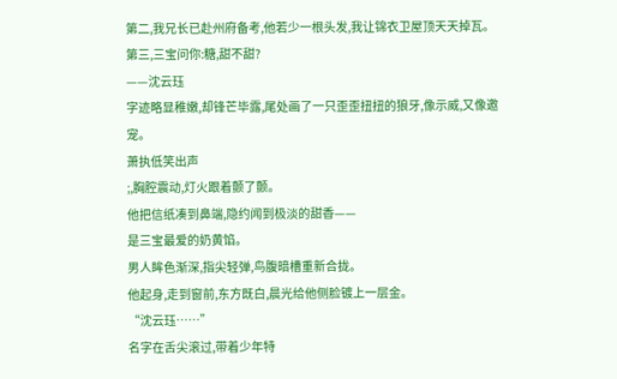第二,我兄长已赴州府备考,他若少一根头发,我让锦衣卫屋顶天天掉瓦。
第三,三宝问你:糖,甜不甜?
——沈云珏
字迹略显稚嫩,却锋芒毕露,尾处画了一只歪歪扭扭的狼牙,像示威,又像邀宠。
萧执低笑出声
;,胸腔震动,灯火跟着颤了颤。
他把信纸凑到鼻端,隐约闻到极淡的甜香——
是三宝最爱的奶黄馅。
男人眸色渐深,指尖轻弹,鸟腹暗槽重新合拢。
他起身,走到窗前,东方既白,晨光给他侧脸镀上一层金。
“沈云珏……”
名字在舌尖滚过,带着少年特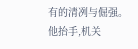有的清冽与倔强。
他抬手,机关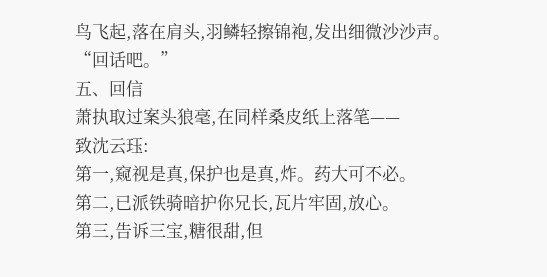鸟飞起,落在肩头,羽鳞轻擦锦袍,发出细微沙沙声。
“回话吧。”
五、回信
萧执取过案头狼毫,在同样桑皮纸上落笔——
致沈云珏:
第一,窥视是真,保护也是真,炸。药大可不必。
第二,已派铁骑暗护你兄长,瓦片牢固,放心。
第三,告诉三宝,糖很甜,但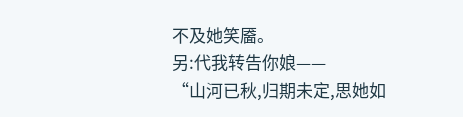不及她笑靥。
另:代我转告你娘——
“山河已秋,归期未定,思她如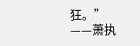狂。”
——萧执